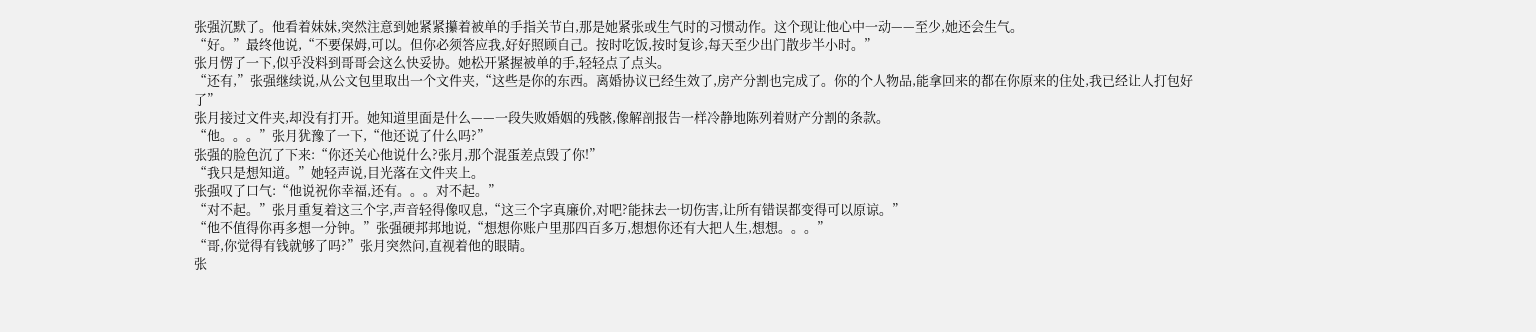张强沉默了。他看着妹妹,突然注意到她紧紧攥着被单的手指关节白,那是她紧张或生气时的习惯动作。这个现让他心中一动——至少,她还会生气。
“好。”最终他说,“不要保姆,可以。但你必须答应我,好好照顾自己。按时吃饭,按时复诊,每天至少出门散步半小时。”
张月愣了一下,似乎没料到哥哥会这么快妥协。她松开紧握被单的手,轻轻点了点头。
“还有,”张强继续说,从公文包里取出一个文件夹,“这些是你的东西。离婚协议已经生效了,房产分割也完成了。你的个人物品,能拿回来的都在你原来的住处,我已经让人打包好了”
张月接过文件夹,却没有打开。她知道里面是什么——一段失败婚姻的残骸,像解剖报告一样冷静地陈列着财产分割的条款。
“他。。。”张月犹豫了一下,“他还说了什么吗?”
张强的脸色沉了下来:“你还关心他说什么?张月,那个混蛋差点毁了你!”
“我只是想知道。”她轻声说,目光落在文件夹上。
张强叹了口气:“他说祝你幸福,还有。。。对不起。”
“对不起。”张月重复着这三个字,声音轻得像叹息,“这三个字真廉价,对吧?能抹去一切伤害,让所有错误都变得可以原谅。”
“他不值得你再多想一分钟。”张强硬邦邦地说,“想想你账户里那四百多万,想想你还有大把人生,想想。。。”
“哥,你觉得有钱就够了吗?”张月突然问,直视着他的眼睛。
张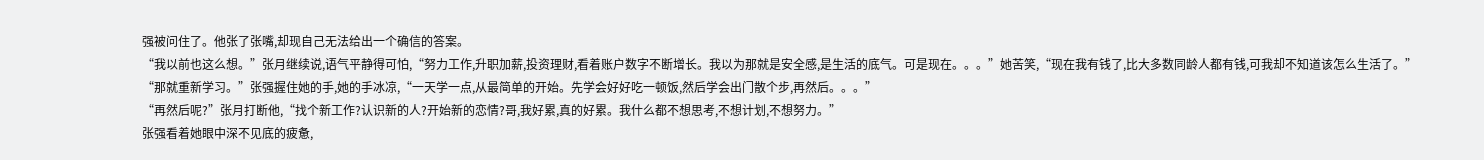强被问住了。他张了张嘴,却现自己无法给出一个确信的答案。
“我以前也这么想。”张月继续说,语气平静得可怕,“努力工作,升职加薪,投资理财,看着账户数字不断增长。我以为那就是安全感,是生活的底气。可是现在。。。”她苦笑,“现在我有钱了,比大多数同龄人都有钱,可我却不知道该怎么生活了。”
“那就重新学习。”张强握住她的手,她的手冰凉,“一天学一点,从最简单的开始。先学会好好吃一顿饭,然后学会出门散个步,再然后。。。”
“再然后呢?”张月打断他,“找个新工作?认识新的人?开始新的恋情?哥,我好累,真的好累。我什么都不想思考,不想计划,不想努力。”
张强看着她眼中深不见底的疲惫,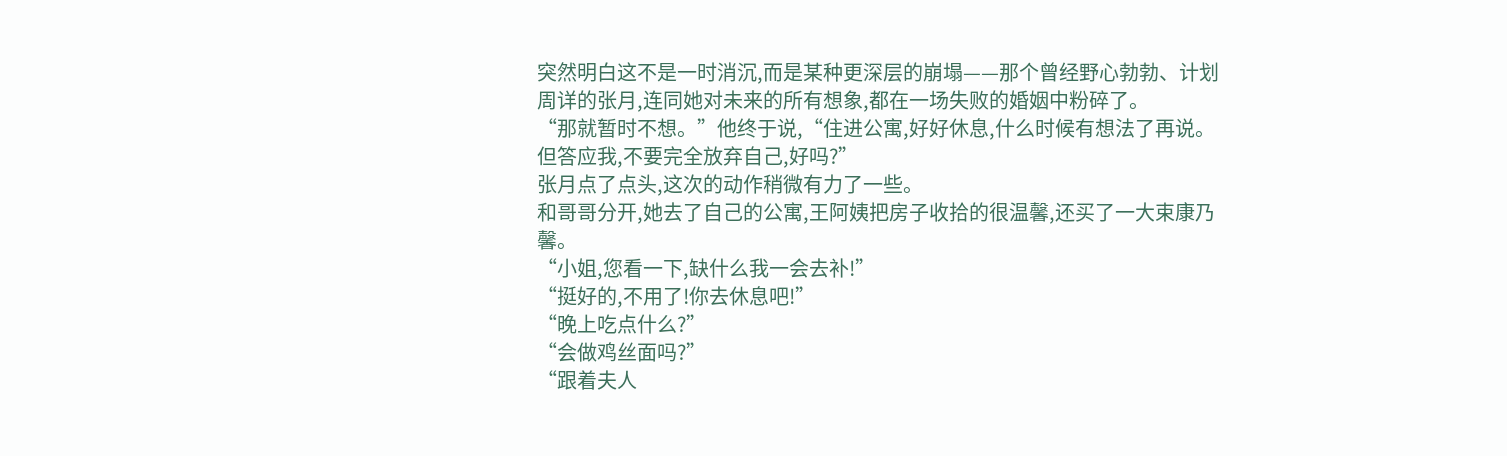突然明白这不是一时消沉,而是某种更深层的崩塌——那个曾经野心勃勃、计划周详的张月,连同她对未来的所有想象,都在一场失败的婚姻中粉碎了。
“那就暂时不想。”他终于说,“住进公寓,好好休息,什么时候有想法了再说。但答应我,不要完全放弃自己,好吗?”
张月点了点头,这次的动作稍微有力了一些。
和哥哥分开,她去了自己的公寓,王阿姨把房子收拾的很温馨,还买了一大束康乃馨。
“小姐,您看一下,缺什么我一会去补!”
“挺好的,不用了!你去休息吧!”
“晚上吃点什么?”
“会做鸡丝面吗?”
“跟着夫人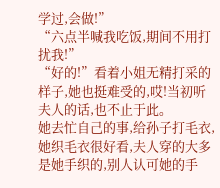学过,会做!”
“六点半喊我吃饭,期间不用打扰我!”
“好的!”看着小姐无精打采的样子,她也挺难受的,哎!当初听夫人的话,也不止于此。
她去忙自己的事,给孙子打毛衣,她织毛衣很好看,夫人穿的大多是她手织的,别人认可她的手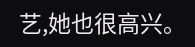艺,她也很高兴。